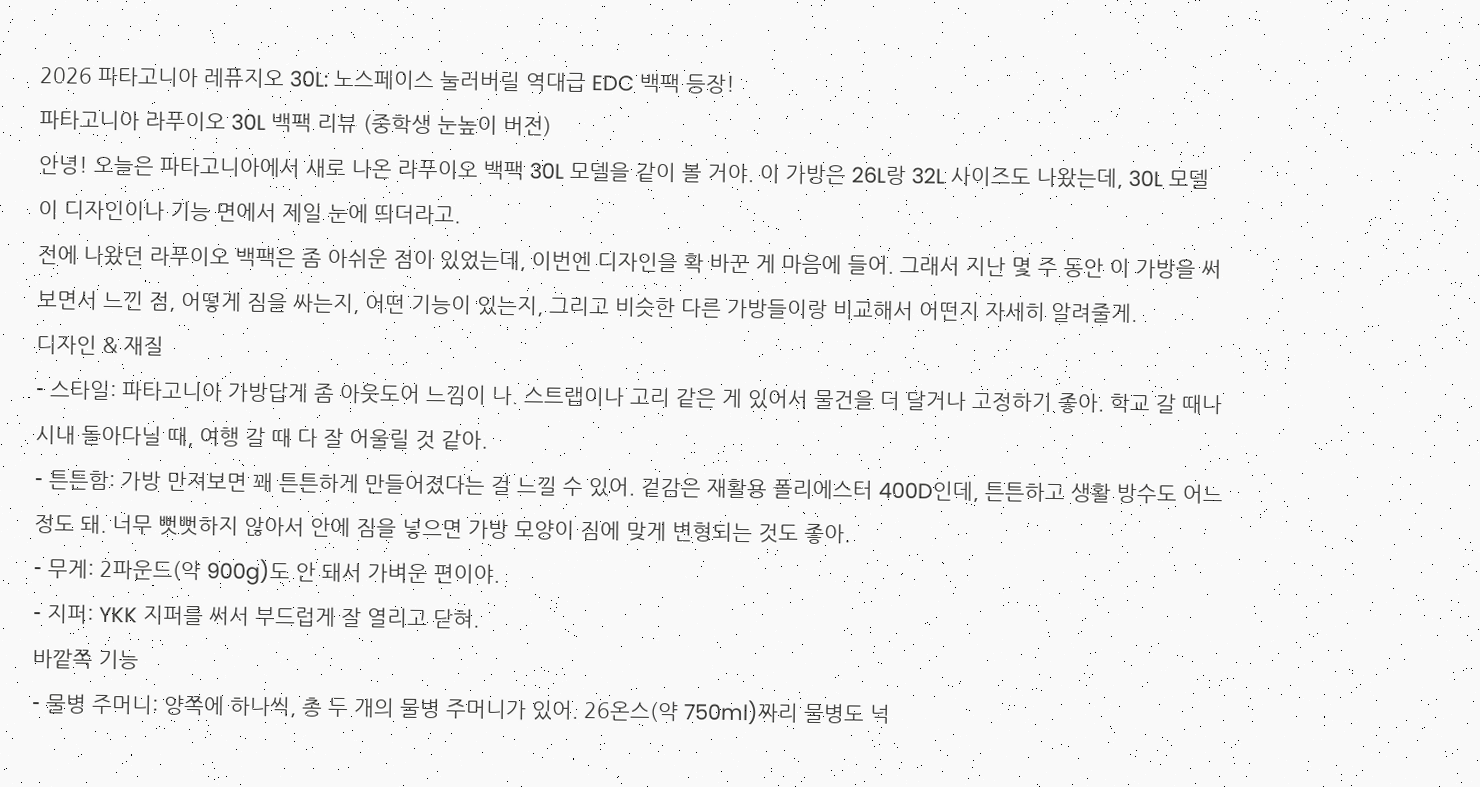2026 파타고니아 레퓨지오 30L: 노스페이스 눌러버릴 역대급 EDC 백팩 등장!
파타고니아 라푸이오 30L 백팩 리뷰 (중학생 눈높이 버전)
안녕! 오늘은 파타고니아에서 새로 나온 라푸이오 백팩 30L 모델을 같이 볼 거야. 이 가방은 26L랑 32L 사이즈도 나왔는데, 30L 모델이 디자인이나 기능 면에서 제일 눈에 띄더라고.
전에 나왔던 라푸이오 백팩은 좀 아쉬운 점이 있었는데, 이번엔 디자인을 확 바꾼 게 마음에 들어. 그래서 지난 몇 주 동안 이 가방을 써보면서 느낀 점, 어떻게 짐을 싸는지, 어떤 기능이 있는지, 그리고 비슷한 다른 가방들이랑 비교해서 어떤지 자세히 알려줄게.
디자인 & 재질
- 스타일: 파타고니아 가방답게 좀 아웃도어 느낌이 나. 스트랩이나 고리 같은 게 있어서 물건을 더 달거나 고정하기 좋아. 학교 갈 때나 시내 돌아다닐 때, 여행 갈 때 다 잘 어울릴 것 같아.
- 튼튼함: 가방 만져보면 꽤 튼튼하게 만들어졌다는 걸 느낄 수 있어. 겉감은 재활용 폴리에스터 400D인데, 튼튼하고 생활 방수도 어느 정도 돼. 너무 뻣뻣하지 않아서 안에 짐을 넣으면 가방 모양이 짐에 맞게 변형되는 것도 좋아.
- 무게: 2파운드(약 900g)도 안 돼서 가벼운 편이야.
- 지퍼: YKK 지퍼를 써서 부드럽게 잘 열리고 닫혀.
바깥쪽 기능
- 물병 주머니: 양쪽에 하나씩, 총 두 개의 물병 주머니가 있어. 26온스(약 750ml)짜리 물병도 넉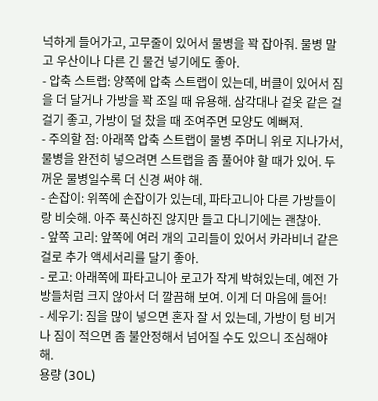넉하게 들어가고, 고무줄이 있어서 물병을 꽉 잡아줘. 물병 말고 우산이나 다른 긴 물건 넣기에도 좋아.
- 압축 스트랩: 양쪽에 압축 스트랩이 있는데, 버클이 있어서 짐을 더 달거나 가방을 꽉 조일 때 유용해. 삼각대나 겉옷 같은 걸 걸기 좋고, 가방이 덜 찼을 때 조여주면 모양도 예뻐져.
- 주의할 점: 아래쪽 압축 스트랩이 물병 주머니 위로 지나가서, 물병을 완전히 넣으려면 스트랩을 좀 풀어야 할 때가 있어. 두꺼운 물병일수록 더 신경 써야 해.
- 손잡이: 위쪽에 손잡이가 있는데, 파타고니아 다른 가방들이랑 비슷해. 아주 푹신하진 않지만 들고 다니기에는 괜찮아.
- 앞쪽 고리: 앞쪽에 여러 개의 고리들이 있어서 카라비너 같은 걸로 추가 액세서리를 달기 좋아.
- 로고: 아래쪽에 파타고니아 로고가 작게 박혀있는데, 예전 가방들처럼 크지 않아서 더 깔끔해 보여. 이게 더 마음에 들어!
- 세우기: 짐을 많이 넣으면 혼자 잘 서 있는데, 가방이 텅 비거나 짐이 적으면 좀 불안정해서 넘어질 수도 있으니 조심해야 해.
용량 (30L)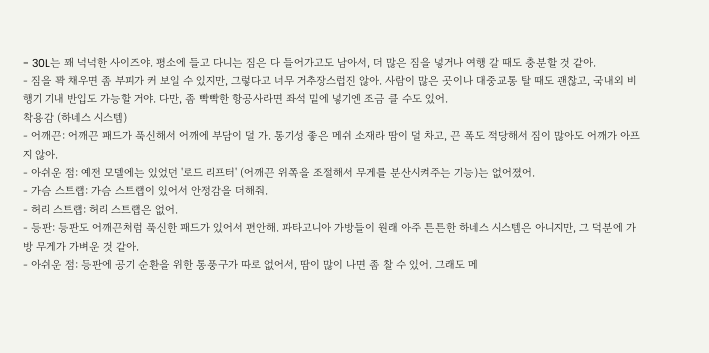- 30L는 꽤 넉넉한 사이즈야. 평소에 들고 다니는 짐은 다 들어가고도 남아서, 더 많은 짐을 넣거나 여행 갈 때도 충분할 것 같아.
- 짐을 꽉 채우면 좀 부피가 커 보일 수 있지만, 그렇다고 너무 거추장스럽진 않아. 사람이 많은 곳이나 대중교통 탈 때도 괜찮고, 국내외 비행기 기내 반입도 가능할 거야. 다만, 좀 빡빡한 항공사라면 좌석 밑에 넣기엔 조금 클 수도 있어.
착용감 (하네스 시스템)
- 어깨끈: 어깨끈 패드가 푹신해서 어깨에 부담이 덜 가. 통기성 좋은 메쉬 소재라 땀이 덜 차고, 끈 폭도 적당해서 짐이 많아도 어깨가 아프지 않아.
- 아쉬운 점: 예전 모델에는 있었던 '로드 리프터' (어깨끈 위쪽을 조절해서 무게를 분산시켜주는 기능)는 없어졌어.
- 가슴 스트랩: 가슴 스트랩이 있어서 안정감을 더해줘.
- 허리 스트랩: 허리 스트랩은 없어.
- 등판: 등판도 어깨끈처럼 푹신한 패드가 있어서 편안해. 파타고니아 가방들이 원래 아주 튼튼한 하네스 시스템은 아니지만, 그 덕분에 가방 무게가 가벼운 것 같아.
- 아쉬운 점: 등판에 공기 순환을 위한 통풍구가 따로 없어서, 땀이 많이 나면 좀 찰 수 있어. 그래도 메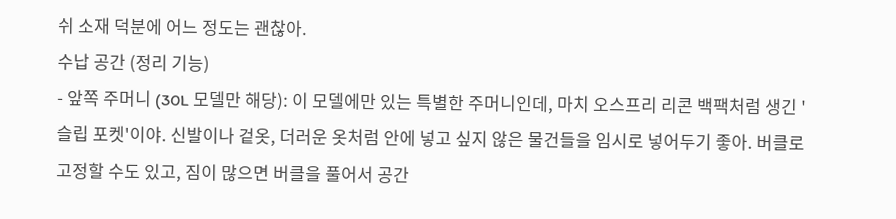쉬 소재 덕분에 어느 정도는 괜찮아.
수납 공간 (정리 기능)
- 앞쪽 주머니 (30L 모델만 해당): 이 모델에만 있는 특별한 주머니인데, 마치 오스프리 리콘 백팩처럼 생긴 '슬립 포켓'이야. 신발이나 겉옷, 더러운 옷처럼 안에 넣고 싶지 않은 물건들을 임시로 넣어두기 좋아. 버클로 고정할 수도 있고, 짐이 많으면 버클을 풀어서 공간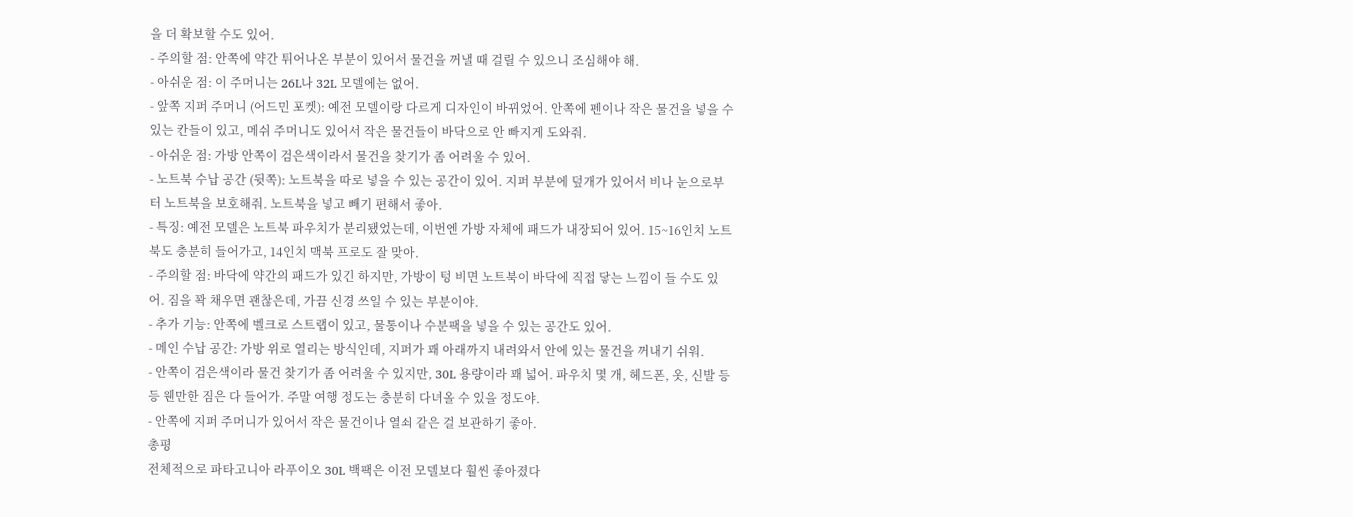을 더 확보할 수도 있어.
- 주의할 점: 안쪽에 약간 튀어나온 부분이 있어서 물건을 꺼낼 때 걸릴 수 있으니 조심해야 해.
- 아쉬운 점: 이 주머니는 26L나 32L 모델에는 없어.
- 앞쪽 지퍼 주머니 (어드민 포켓): 예전 모델이랑 다르게 디자인이 바뀌었어. 안쪽에 펜이나 작은 물건을 넣을 수 있는 칸들이 있고, 메쉬 주머니도 있어서 작은 물건들이 바닥으로 안 빠지게 도와줘.
- 아쉬운 점: 가방 안쪽이 검은색이라서 물건을 찾기가 좀 어려울 수 있어.
- 노트북 수납 공간 (뒷쪽): 노트북을 따로 넣을 수 있는 공간이 있어. 지퍼 부분에 덮개가 있어서 비나 눈으로부터 노트북을 보호해줘. 노트북을 넣고 빼기 편해서 좋아.
- 특징: 예전 모델은 노트북 파우치가 분리됐었는데, 이번엔 가방 자체에 패드가 내장되어 있어. 15~16인치 노트북도 충분히 들어가고, 14인치 맥북 프로도 잘 맞아.
- 주의할 점: 바닥에 약간의 패드가 있긴 하지만, 가방이 텅 비면 노트북이 바닥에 직접 닿는 느낌이 들 수도 있어. 짐을 꽉 채우면 괜찮은데, 가끔 신경 쓰일 수 있는 부분이야.
- 추가 기능: 안쪽에 벨크로 스트랩이 있고, 물통이나 수분팩을 넣을 수 있는 공간도 있어.
- 메인 수납 공간: 가방 위로 열리는 방식인데, 지퍼가 꽤 아래까지 내려와서 안에 있는 물건을 꺼내기 쉬워.
- 안쪽이 검은색이라 물건 찾기가 좀 어려울 수 있지만, 30L 용량이라 꽤 넓어. 파우치 몇 개, 헤드폰, 옷, 신발 등등 웬만한 짐은 다 들어가. 주말 여행 정도는 충분히 다녀올 수 있을 정도야.
- 안쪽에 지퍼 주머니가 있어서 작은 물건이나 열쇠 같은 걸 보관하기 좋아.
총평
전체적으로 파타고니아 라푸이오 30L 백팩은 이전 모델보다 훨씬 좋아졌다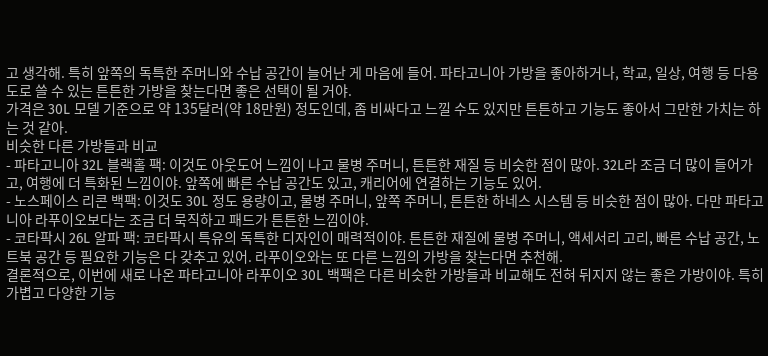고 생각해. 특히 앞쪽의 독특한 주머니와 수납 공간이 늘어난 게 마음에 들어. 파타고니아 가방을 좋아하거나, 학교, 일상, 여행 등 다용도로 쓸 수 있는 튼튼한 가방을 찾는다면 좋은 선택이 될 거야.
가격은 30L 모델 기준으로 약 135달러(약 18만원) 정도인데, 좀 비싸다고 느낄 수도 있지만 튼튼하고 기능도 좋아서 그만한 가치는 하는 것 같아.
비슷한 다른 가방들과 비교
- 파타고니아 32L 블랙홀 팩: 이것도 아웃도어 느낌이 나고 물병 주머니, 튼튼한 재질 등 비슷한 점이 많아. 32L라 조금 더 많이 들어가고, 여행에 더 특화된 느낌이야. 앞쪽에 빠른 수납 공간도 있고, 캐리어에 연결하는 기능도 있어.
- 노스페이스 리콘 백팩: 이것도 30L 정도 용량이고, 물병 주머니, 앞쪽 주머니, 튼튼한 하네스 시스템 등 비슷한 점이 많아. 다만 파타고니아 라푸이오보다는 조금 더 묵직하고 패드가 튼튼한 느낌이야.
- 코타팍시 26L 알파 팩: 코타팍시 특유의 독특한 디자인이 매력적이야. 튼튼한 재질에 물병 주머니, 액세서리 고리, 빠른 수납 공간, 노트북 공간 등 필요한 기능은 다 갖추고 있어. 라푸이오와는 또 다른 느낌의 가방을 찾는다면 추천해.
결론적으로, 이번에 새로 나온 파타고니아 라푸이오 30L 백팩은 다른 비슷한 가방들과 비교해도 전혀 뒤지지 않는 좋은 가방이야. 특히 가볍고 다양한 기능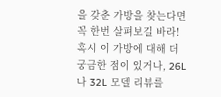을 갖춘 가방을 찾는다면 꼭 한번 살펴보길 바라!
혹시 이 가방에 대해 더 궁금한 점이 있거나, 26L나 32L 모델 리뷰를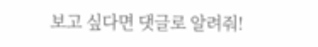보고 싶다면 댓글로 알려줘!